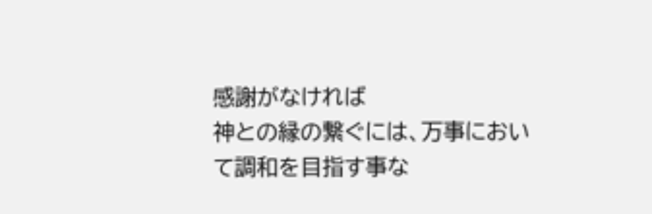感謝がなければ
神との縁の繋ぐには、万事において調和を目指す事な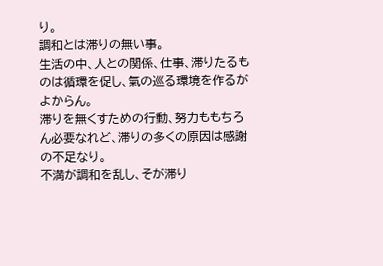り。
調和とは滞りの無い事。
生活の中、人との関係、仕事、滞りたるものは循環を促し、氣の巡る環境を作るがよからん。
滞りを無くすための行動、努力ももちろん必要なれど、滞りの多くの原因は感謝の不足なり。
不満が調和を乱し、そが滞り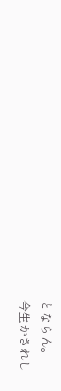とならん。
今生かされし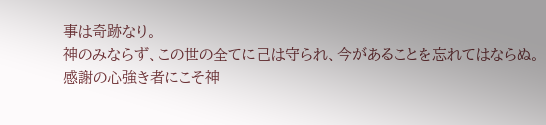事は奇跡なり。
神のみならず、この世の全てに己は守られ、今があることを忘れてはならぬ。
感謝の心強き者にこそ神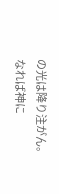の光は降り注がん。
なれば神に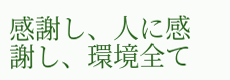感謝し、人に感謝し、環境全て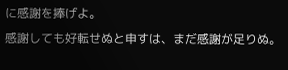に感謝を捧げよ。
感謝しても好転せぬと申すは、まだ感謝が足りぬ。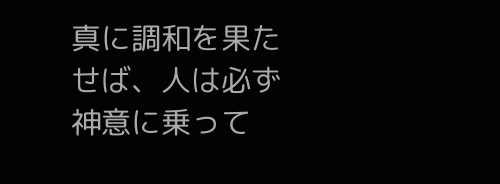真に調和を果たせば、人は必ず神意に乗って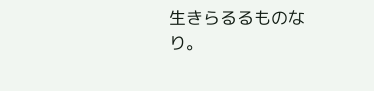生きらるるものなり。